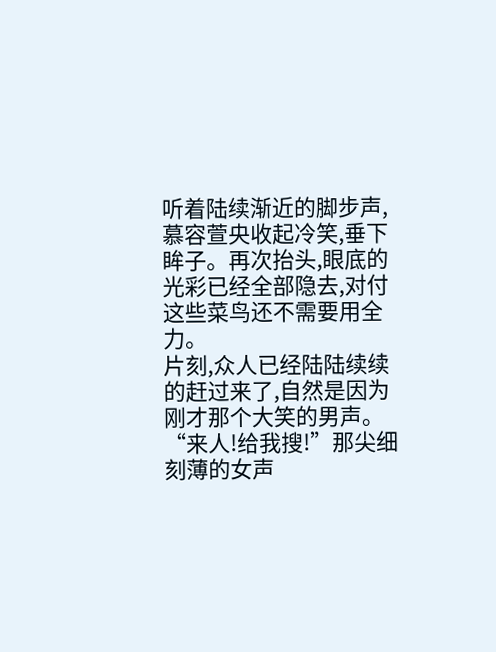听着陆续渐近的脚步声,慕容萱央收起冷笑,垂下眸子。再次抬头,眼底的光彩已经全部隐去,对付这些菜鸟还不需要用全力。
片刻,众人已经陆陆续续的赶过来了,自然是因为刚才那个大笑的男声。“来人!给我搜!”那尖细刻薄的女声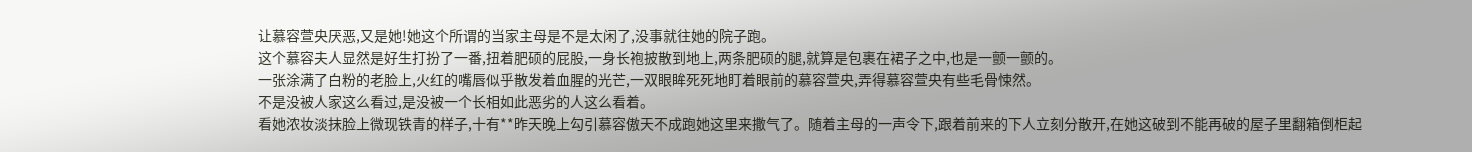让慕容萱央厌恶,又是她!她这个所谓的当家主母是不是太闲了,没事就往她的院子跑。
这个慕容夫人显然是好生打扮了一番,扭着肥硕的屁股,一身长袍披散到地上,两条肥硕的腿,就算是包裹在裙子之中,也是一颤一颤的。
一张涂满了白粉的老脸上,火红的嘴唇似乎散发着血腥的光芒,一双眼眸死死地盯着眼前的慕容萱央,弄得慕容萱央有些毛骨悚然。
不是没被人家这么看过,是没被一个长相如此恶劣的人这么看着。
看她浓妆淡抹脸上微现铁青的样子,十有**昨天晚上勾引慕容傲天不成跑她这里来撒气了。随着主母的一声令下,跟着前来的下人立刻分散开,在她这破到不能再破的屋子里翻箱倒柜起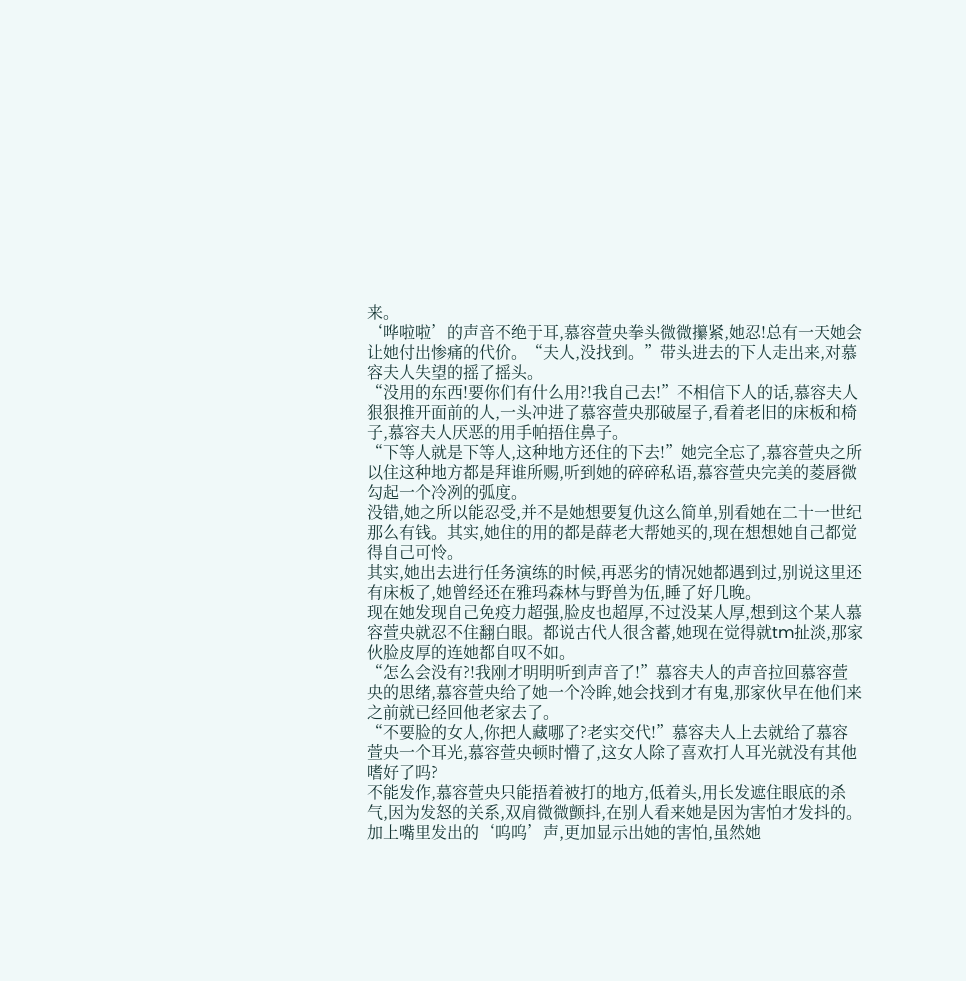来。
‘哗啦啦’的声音不绝于耳,慕容萱央拳头微微攥紧,她忍!总有一天她会让她付出惨痛的代价。“夫人,没找到。”带头进去的下人走出来,对慕容夫人失望的摇了摇头。
“没用的东西!要你们有什么用?!我自己去!”不相信下人的话,慕容夫人狠狠推开面前的人,一头冲进了慕容萱央那破屋子,看着老旧的床板和椅子,慕容夫人厌恶的用手帕捂住鼻子。
“下等人就是下等人,这种地方还住的下去!”她完全忘了,慕容萱央之所以住这种地方都是拜谁所赐,听到她的碎碎私语,慕容萱央完美的菱唇微勾起一个冷冽的弧度。
没错,她之所以能忍受,并不是她想要复仇这么简单,别看她在二十一世纪那么有钱。其实,她住的用的都是薛老大帮她买的,现在想想她自己都觉得自己可怜。
其实,她出去进行任务演练的时候,再恶劣的情况她都遇到过,别说这里还有床板了,她曾经还在雅玛森林与野兽为伍,睡了好几晚。
现在她发现自己免疫力超强,脸皮也超厚,不过没某人厚,想到这个某人慕容萱央就忍不住翻白眼。都说古代人很含蓄,她现在觉得就tm扯淡,那家伙脸皮厚的连她都自叹不如。
“怎么会没有?!我刚才明明听到声音了!”慕容夫人的声音拉回慕容萱央的思绪,慕容萱央给了她一个冷眸,她会找到才有鬼,那家伙早在他们来之前就已经回他老家去了。
“不要脸的女人,你把人藏哪了?老实交代!”慕容夫人上去就给了慕容萱央一个耳光,慕容萱央顿时懵了,这女人除了喜欢打人耳光就没有其他嗜好了吗?
不能发作,慕容萱央只能捂着被打的地方,低着头,用长发遮住眼底的杀气,因为发怒的关系,双肩微微颤抖,在别人看来她是因为害怕才发抖的。
加上嘴里发出的‘呜呜’声,更加显示出她的害怕,虽然她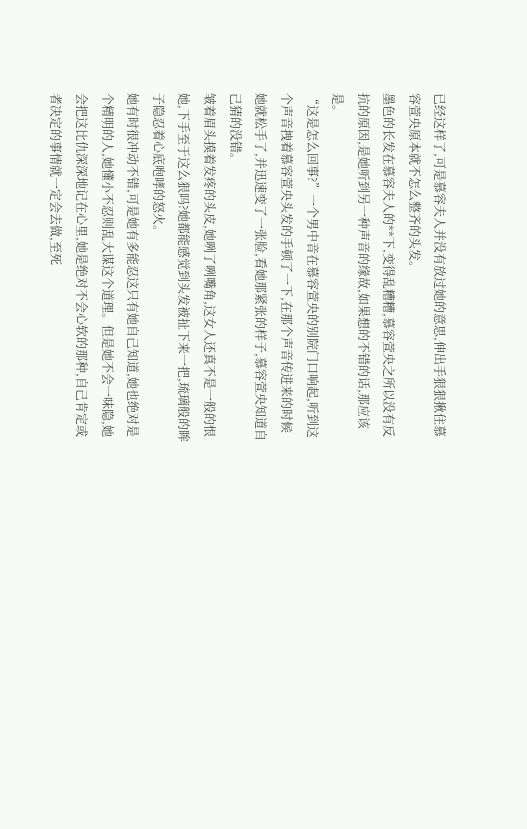已经这样了,可是慕容夫人并没有放过她的意思,伸出手狠狠揪住慕容萱央原本就不怎么整齐的头发。
墨色的长发在慕容夫人的**下,变得乱糟糟,慕容萱央之所以没有反抗的原因,是她听到另一种声音的缘故,如果想的不错的话,那应该是。
“这是怎么回事?”一个男中音在慕容萱央的别院门口响起,听到这个声音拽着慕容萱央头发的手顿了一下,在那个声音传进来的时候她就松手了,并迅速变了一张脸,看她那紧张的样子,慕容萱央知道自己猜的没错。
皱着眉头摸着发疼的头皮,她咧了咧嘴角,这女人还真不是一般的恨她,下手至于这么狠吗?她都能感觉到头发被扯下来一把,琉璃般的眸子隐忍着心底咆哮的怒火。
她有时很冲动不错,可是她有多能忍这只有她自己知道,她也绝对是个精明的人,她懂小不忍则乱大谋这个道理。但是她不会一味隐,她会把这比仇深深地记在心里,她是绝对不会心软的那种,自己肯定或者决定的事情就一定会去做,至死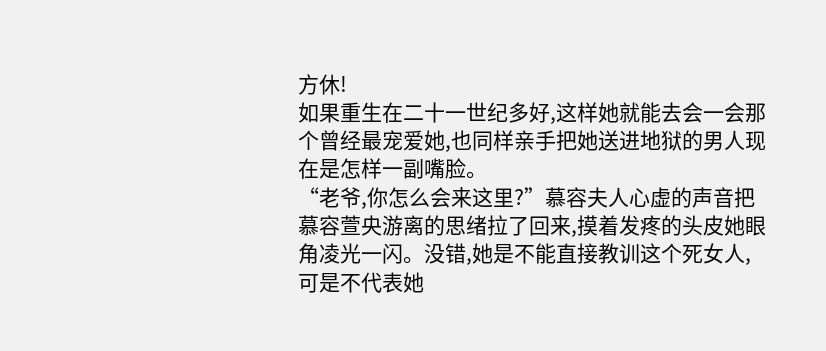方休!
如果重生在二十一世纪多好,这样她就能去会一会那个曾经最宠爱她,也同样亲手把她送进地狱的男人现在是怎样一副嘴脸。
“老爷,你怎么会来这里?”慕容夫人心虚的声音把慕容萱央游离的思绪拉了回来,摸着发疼的头皮她眼角凌光一闪。没错,她是不能直接教训这个死女人,可是不代表她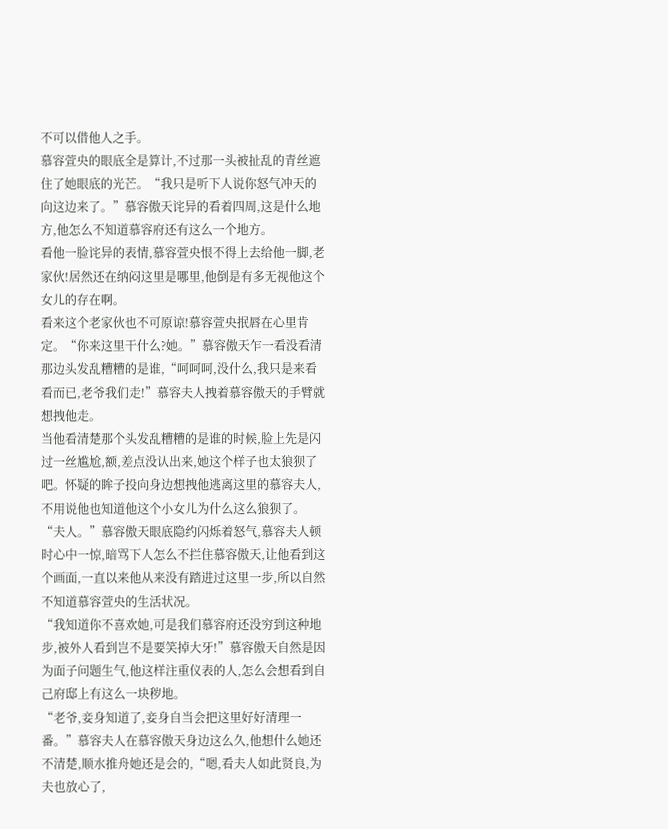不可以借他人之手。
慕容萱央的眼底全是算计,不过那一头被扯乱的青丝遮住了她眼底的光芒。“我只是听下人说你怒气冲天的向这边来了。”慕容傲天诧异的看着四周,这是什么地方,他怎么不知道慕容府还有这么一个地方。
看他一脸诧异的表情,慕容萱央恨不得上去给他一脚,老家伙!居然还在纳闷这里是哪里,他倒是有多无视他这个女儿的存在啊。
看来这个老家伙也不可原谅!慕容萱央抿唇在心里肯定。“你来这里干什么?她。”慕容傲天乍一看没看清那边头发乱糟糟的是谁,“呵呵呵,没什么,我只是来看看而已,老爷我们走!”慕容夫人拽着慕容傲天的手臂就想拽他走。
当他看清楚那个头发乱糟糟的是谁的时候,脸上先是闪过一丝尴尬,额,差点没认出来,她这个样子也太狼狈了吧。怀疑的眸子投向身边想拽他逃离这里的慕容夫人,不用说他也知道他这个小女儿为什么这么狼狈了。
“夫人。”慕容傲天眼底隐约闪烁着怒气,慕容夫人顿时心中一惊,暗骂下人怎么不拦住慕容傲天,让他看到这个画面,一直以来他从来没有踏进过这里一步,所以自然不知道慕容萱央的生活状况。
“我知道你不喜欢她,可是我们慕容府还没穷到这种地步,被外人看到岂不是要笑掉大牙!”慕容傲天自然是因为面子问题生气,他这样注重仪表的人,怎么会想看到自己府邸上有这么一块秽地。
“老爷,妾身知道了,妾身自当会把这里好好清理一番。”慕容夫人在慕容傲天身边这么久,他想什么她还不清楚,顺水推舟她还是会的,“嗯,看夫人如此贤良,为夫也放心了,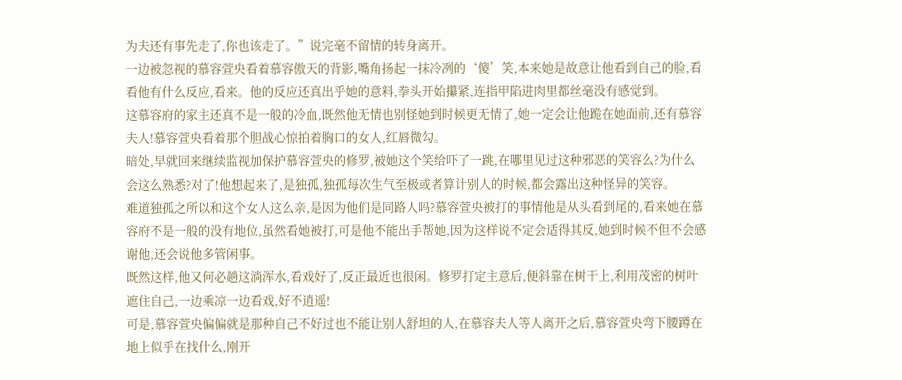为夫还有事先走了,你也该走了。”说完毫不留情的转身离开。
一边被忽视的慕容萱央看着慕容傲天的背影,嘴角扬起一抹冷冽的‘傻’笑,本来她是故意让他看到自己的脸,看看他有什么反应,看来。他的反应还真出乎她的意料,拳头开始攥紧,连指甲陷进肉里都丝毫没有感觉到。
这慕容府的家主还真不是一般的冷血,既然他无情也别怪她到时候更无情了,她一定会让他跪在她面前,还有慕容夫人!慕容萱央看着那个胆战心惊拍着胸口的女人,红唇微勾。
暗处,早就回来继续监视加保护慕容萱央的修罗,被她这个笑给吓了一跳,在哪里见过这种邪恶的笑容么?为什么会这么熟悉?对了!他想起来了,是独孤,独孤每次生气至极或者算计别人的时候,都会露出这种怪异的笑容。
难道独孤之所以和这个女人这么亲,是因为他们是同路人吗?慕容萱央被打的事情他是从头看到尾的,看来她在慕容府不是一般的没有地位,虽然看她被打,可是他不能出手帮她,因为这样说不定会适得其反,她到时候不但不会感谢他,还会说他多管闲事。
既然这样,他又何必趟这淌浑水,看戏好了,反正最近也很闲。修罗打定主意后,便斜靠在树干上,利用茂密的树叶遮住自己,一边乘凉一边看戏,好不逍遥!
可是,慕容萱央偏偏就是那种自己不好过也不能让别人舒坦的人,在慕容夫人等人离开之后,慕容萱央弯下腰蹲在地上似乎在找什么,刚开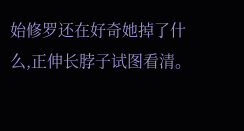始修罗还在好奇她掉了什么,正伸长脖子试图看清。